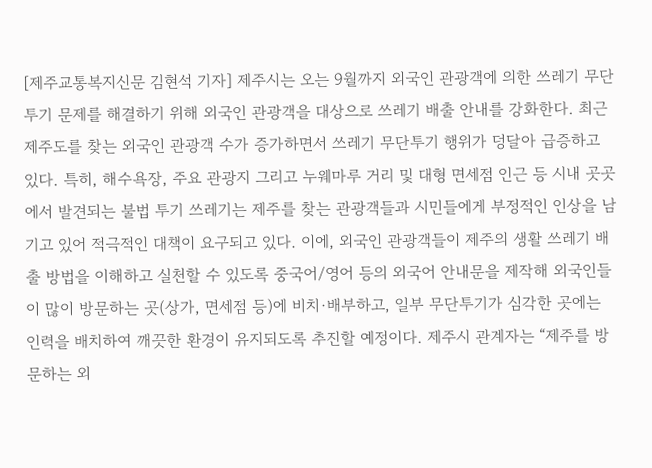[제주교통복지신문 김현석 기자] 제주시는 오는 9월까지 외국인 관광객에 의한 쓰레기 무단투기 문제를 해결하기 위해 외국인 관광객을 대상으로 쓰레기 배출 안내를 강화한다. 최근 제주도를 찾는 외국인 관광객 수가 증가하면서 쓰레기 무단투기 행위가 덩달아 급증하고 있다. 특히, 해수욕장, 주요 관광지 그리고 누웨마루 거리 및 대형 면세점 인근 등 시내 곳곳에서 발견되는 불법 투기 쓰레기는 제주를 찾는 관광객들과 시민들에게 부정적인 인상을 남기고 있어 적극적인 대책이 요구되고 있다. 이에, 외국인 관광객들이 제주의 생활 쓰레기 배출 방법을 이해하고 실천할 수 있도록 중국어/영어 등의 외국어 안내문을 제작해 외국인들이 많이 방문하는 곳(상가, 면세점 등)에 비치·배부하고, 일부 무단투기가 심각한 곳에는 인력을 배치하여 깨끗한 환경이 유지되도록 추진할 예정이다. 제주시 관계자는 “제주를 방문하는 외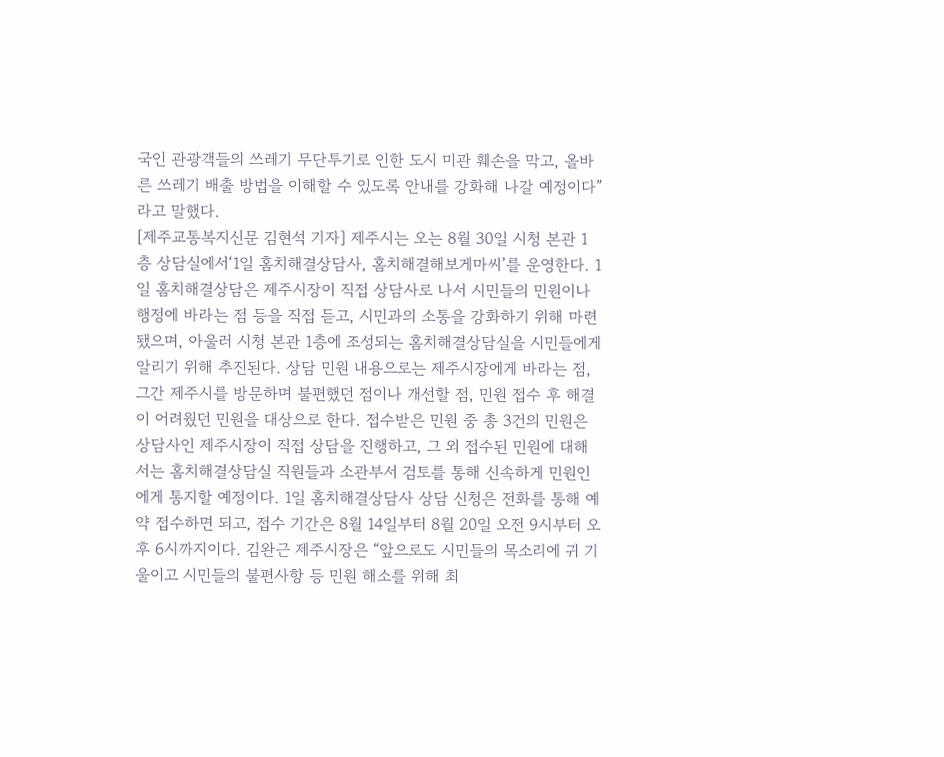국인 관광객들의 쓰레기 무단투기로 인한 도시 미관 훼손을 막고, 올바른 쓰레기 배출 방법을 이해할 수 있도록 안내를 강화해 나갈 예정이다”라고 말했다.
[제주교통복지신문 김현석 기자] 제주시는 오는 8월 30일 시청 본관 1층 상담실에서‘1일 홈치해결상담사, 홈치해결해보게마씨’를 운영한다. 1일 홈치해결상담은 제주시장이 직접 상담사로 나서 시민들의 민원이나 행정에 바라는 점 등을 직접 듣고, 시민과의 소통을 강화하기 위해 마련됐으며, 아울러 시청 본관 1층에 조성되는 홈치해결상담실을 시민들에게 알리기 위해 추진된다. 상담 민원 내용으로는 제주시장에게 바라는 점, 그간 제주시를 방문하며 불편했던 점이나 개선할 점, 민원 접수 후 해결이 어려웠던 민원을 대상으로 한다. 접수받은 민원 중 총 3건의 민원은 상담사인 제주시장이 직접 상담을 진행하고, 그 외 접수된 민원에 대해서는 홈치해결상담실 직원들과 소관부서 검토를 통해 신속하게 민원인에게 통지할 예정이다. 1일 홈치해결상담사 상담 신청은 전화를 통해 예약 접수하면 되고, 접수 기간은 8월 14일부터 8월 20일 오전 9시부터 오후 6시까지이다. 김완근 제주시장은 “앞으로도 시민들의 목소리에 귀 기울이고 시민들의 불편사항 등 민원 해소를 위해 최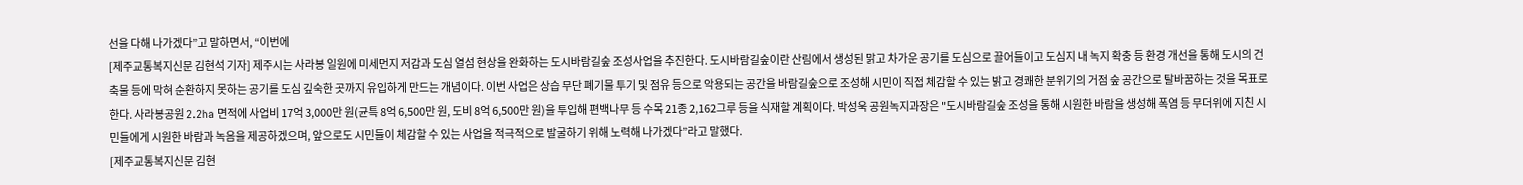선을 다해 나가겠다”고 말하면서, “이번에
[제주교통복지신문 김현석 기자] 제주시는 사라봉 일원에 미세먼지 저감과 도심 열섬 현상을 완화하는 도시바람길숲 조성사업을 추진한다. 도시바람길숲이란 산림에서 생성된 맑고 차가운 공기를 도심으로 끌어들이고 도심지 내 녹지 확충 등 환경 개선을 통해 도시의 건축물 등에 막혀 순환하지 못하는 공기를 도심 깊숙한 곳까지 유입하게 만드는 개념이다. 이번 사업은 상습 무단 폐기물 투기 및 점유 등으로 악용되는 공간을 바람길숲으로 조성해 시민이 직접 체감할 수 있는 밝고 경쾌한 분위기의 거점 숲 공간으로 탈바꿈하는 것을 목표로 한다. 사라봉공원 2.2ha 면적에 사업비 17억 3,000만 원(균특 8억 6,500만 원, 도비 8억 6,500만 원)을 투입해 편백나무 등 수목 21종 2,162그루 등을 식재할 계획이다. 박성욱 공원녹지과장은 "도시바람길숲 조성을 통해 시원한 바람을 생성해 폭염 등 무더위에 지친 시민들에게 시원한 바람과 녹음을 제공하겠으며, 앞으로도 시민들이 체감할 수 있는 사업을 적극적으로 발굴하기 위해 노력해 나가겠다”라고 말했다.
[제주교통복지신문 김현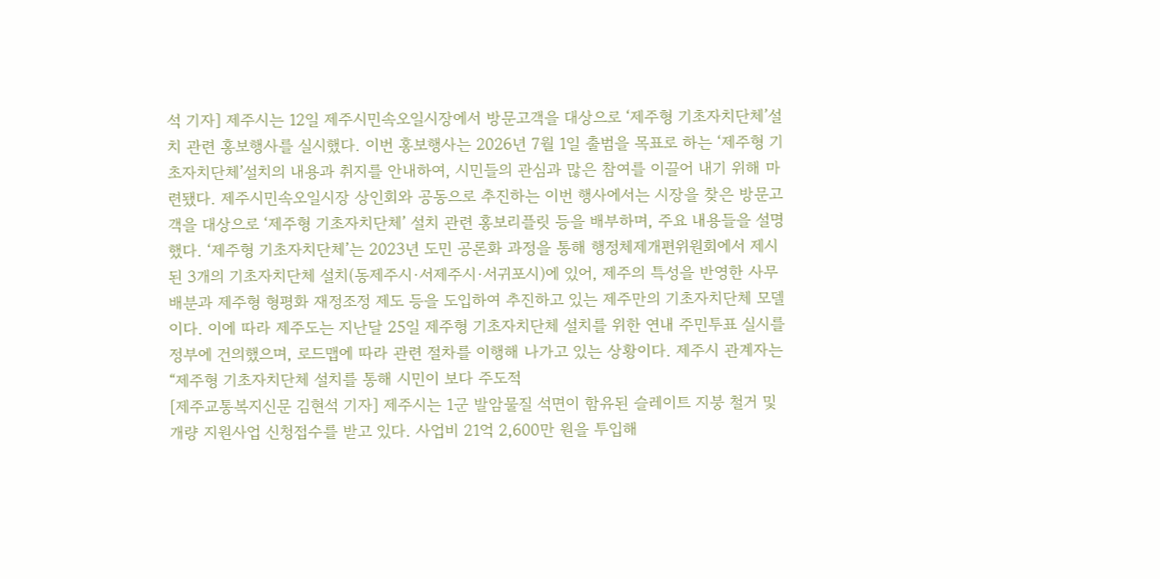석 기자] 제주시는 12일 제주시민속오일시장에서 방문고객을 대상으로 ‘제주형 기초자치단체’설치 관련 홍보행사를 실시했다. 이번 홍보행사는 2026년 7월 1일 출범을 목표로 하는 ‘제주형 기초자치단체’설치의 내용과 취지를 안내하여, 시민들의 관심과 많은 참여를 이끌어 내기 위해 마련됐다. 제주시민속오일시장 상인회와 공동으로 추진하는 이번 행사에서는 시장을 찾은 방문고객을 대상으로 ‘제주형 기초자치단체’ 설치 관련 홍보리플릿 등을 배부하며, 주요 내용들을 설명했다. ‘제주형 기초자치단체’는 2023년 도민 공론화 과정을 통해 행정체제개편위원회에서 제시된 3개의 기초자치단체 설치(동제주시·서제주시·서귀포시)에 있어, 제주의 특성을 반영한 사무배분과 제주형 형평화 재정조정 제도 등을 도입하여 추진하고 있는 제주만의 기초자치단체 모델이다. 이에 따라 제주도는 지난달 25일 제주형 기초자치단체 설치를 위한 연내 주민투표 실시를 정부에 건의했으며, 로드맵에 따라 관련 절차를 이행해 나가고 있는 상황이다. 제주시 관계자는 “제주형 기초자치단체 설치를 통해 시민이 보다 주도적
[제주교통복지신문 김현석 기자] 제주시는 1군 발암물질 석면이 함유된 슬레이트 지붕 철거 및 개량 지원사업 신청접수를 받고 있다. 사업비 21억 2,600만 원을 투입해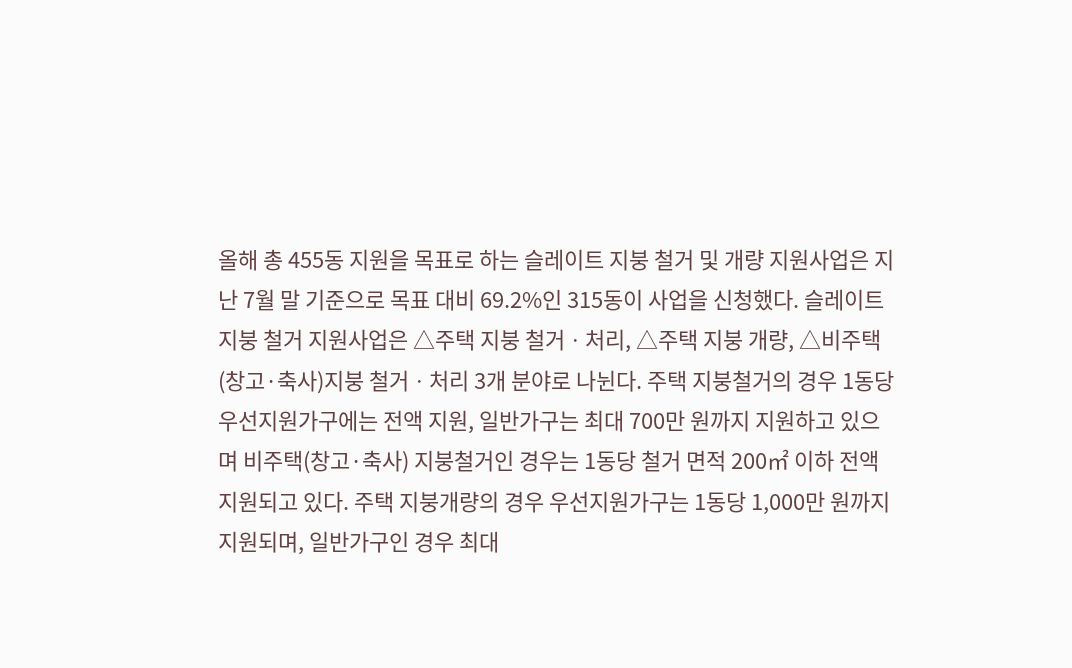올해 총 455동 지원을 목표로 하는 슬레이트 지붕 철거 및 개량 지원사업은 지난 7월 말 기준으로 목표 대비 69.2%인 315동이 사업을 신청했다. 슬레이트 지붕 철거 지원사업은 △주택 지붕 철거ㆍ처리, △주택 지붕 개량, △비주택(창고·축사)지붕 철거ㆍ처리 3개 분야로 나뉜다. 주택 지붕철거의 경우 1동당 우선지원가구에는 전액 지원, 일반가구는 최대 700만 원까지 지원하고 있으며 비주택(창고·축사) 지붕철거인 경우는 1동당 철거 면적 200㎡ 이하 전액 지원되고 있다. 주택 지붕개량의 경우 우선지원가구는 1동당 1,000만 원까지 지원되며, 일반가구인 경우 최대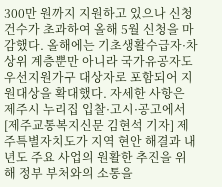300만 원까지 지원하고 있으나 신청건수가 초과하여 올해 5월 신청을 마감했다. 올해에는 기초생활수급자·차상위 계층뿐만 아니라 국가유공자도 우선지원가구 대상자로 포함되어 지원대상을 확대했다. 자세한 사항은 제주시 누리집 입찰·고시·공고에서
[제주교통복지신문 김현석 기자] 제주특별자치도가 지역 현안 해결과 내년도 주요 사업의 원활한 추진을 위해 정부 부처와의 소통을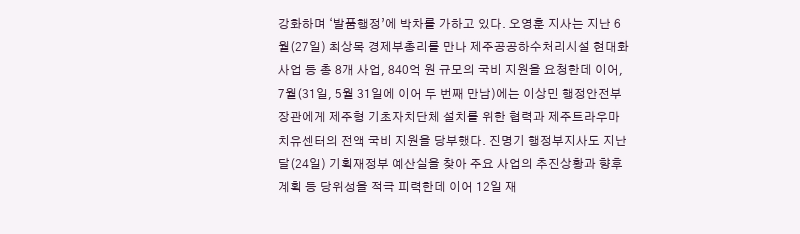강화하며 ‘발품행정’에 박차를 가하고 있다. 오영훈 지사는 지난 6월(27일) 최상목 경제부총리를 만나 제주공공하수처리시설 현대화사업 등 총 8개 사업, 840억 원 규모의 국비 지원을 요청한데 이어, 7월(31일, 5월 31일에 이어 두 번째 만남)에는 이상민 행정안전부 장관에게 제주형 기초자치단체 설치를 위한 협력과 제주트라우마치유센터의 전액 국비 지원을 당부했다. 진명기 행정부지사도 지난달(24일) 기획재정부 예산실을 찾아 주요 사업의 추진상황과 향후 계획 등 당위성을 적극 피력한데 이어 12일 재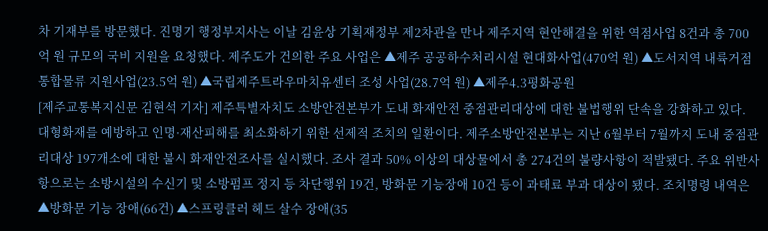차 기재부를 방문했다. 진명기 행정부지사는 이날 김윤상 기획재정부 제2차관을 만나 제주지역 현안해결을 위한 역점사업 8건과 총 700억 원 규모의 국비 지원을 요청했다. 제주도가 건의한 주요 사업은 ▲제주 공공하수처리시설 현대화사업(470억 원) ▲도서지역 내륙거점 통합물류 지원사업(23.5억 원) ▲국립제주트라우마치유센터 조성 사업(28.7억 원) ▲제주4.3평화공원
[제주교통복지신문 김현석 기자] 제주특별자치도 소방안전본부가 도내 화재안전 중점관리대상에 대한 불법행위 단속을 강화하고 있다. 대형화재를 예방하고 인명·재산피해를 최소화하기 위한 선제적 조치의 일환이다. 제주소방안전본부는 지난 6월부터 7월까지 도내 중점관리대상 197개소에 대한 불시 화재안전조사를 실시했다. 조사 결과 50% 이상의 대상물에서 총 274건의 불량사항이 적발됐다. 주요 위반사항으로는 소방시설의 수신기 및 소방펌프 정지 등 차단행위 19건, 방화문 기능장애 10건 등이 과태료 부과 대상이 됐다. 조치명령 내역은 ▲방화문 기능 장애(66건) ▲스프링클러 헤드 살수 장애(35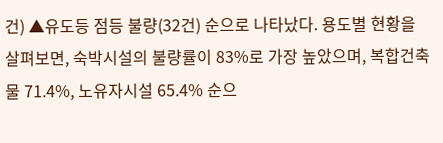건) ▲유도등 점등 불량(32건) 순으로 나타났다. 용도별 현황을 살펴보면, 숙박시설의 불량률이 83%로 가장 높았으며, 복합건축물 71.4%, 노유자시설 65.4% 순으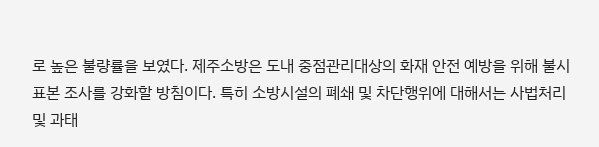로 높은 불량률을 보였다. 제주소방은 도내 중점관리대상의 화재 안전 예방을 위해 불시 표본 조사를 강화할 방침이다. 특히 소방시설의 폐쇄 및 차단행위에 대해서는 사법처리 및 과태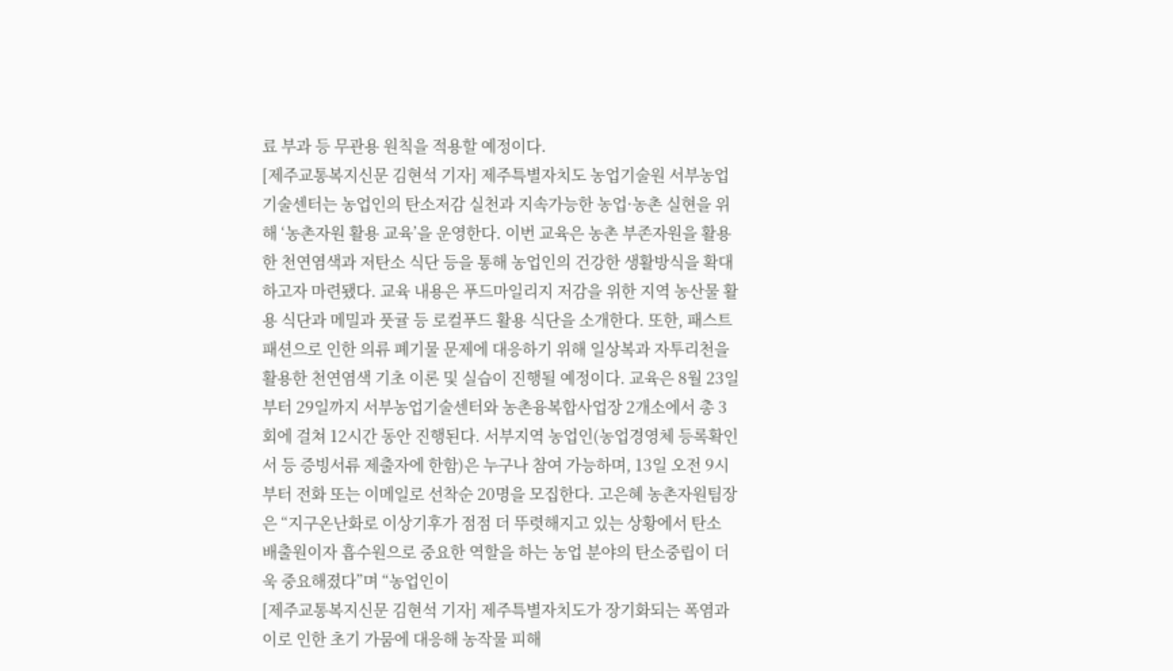료 부과 등 무관용 원칙을 적용할 예정이다.
[제주교통복지신문 김현석 기자] 제주특별자치도 농업기술원 서부농업기술센터는 농업인의 탄소저감 실천과 지속가능한 농업·농촌 실현을 위해 ‘농촌자원 활용 교육’을 운영한다. 이번 교육은 농촌 부존자원을 활용한 천연염색과 저탄소 식단 등을 통해 농업인의 건강한 생활방식을 확대하고자 마련됐다. 교육 내용은 푸드마일리지 저감을 위한 지역 농산물 활용 식단과 메밀과 풋귤 등 로컬푸드 활용 식단을 소개한다. 또한, 패스트 패션으로 인한 의류 폐기물 문제에 대응하기 위해 일상복과 자투리천을 활용한 천연염색 기초 이론 및 실습이 진행될 예정이다. 교육은 8월 23일부터 29일까지 서부농업기술센터와 농촌융복합사업장 2개소에서 총 3회에 걸쳐 12시간 동안 진행된다. 서부지역 농업인(농업경영체 등록확인서 등 증빙서류 제출자에 한함)은 누구나 참여 가능하며, 13일 오전 9시부터 전화 또는 이메일로 선착순 20명을 모집한다. 고은혜 농촌자원팀장은 “지구온난화로 이상기후가 점점 더 뚜렷해지고 있는 상황에서 탄소 배출원이자 흡수원으로 중요한 역할을 하는 농업 분야의 탄소중립이 더욱 중요해졌다”며 “농업인이
[제주교통복지신문 김현석 기자] 제주특별자치도가 장기화되는 폭염과 이로 인한 초기 가뭄에 대응해 농작물 피해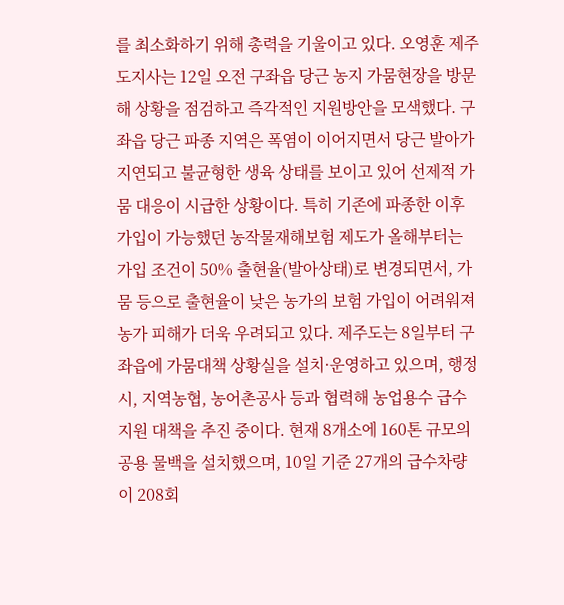를 최소화하기 위해 총력을 기울이고 있다. 오영훈 제주도지사는 12일 오전 구좌읍 당근 농지 가뭄현장을 방문해 상황을 점검하고 즉각적인 지원방안을 모색했다. 구좌읍 당근 파종 지역은 폭염이 이어지면서 당근 발아가 지연되고 불균형한 생육 상태를 보이고 있어 선제적 가뭄 대응이 시급한 상황이다. 특히 기존에 파종한 이후 가입이 가능했던 농작물재해보험 제도가 올해부터는 가입 조건이 50% 출현율(발아상태)로 변경되면서, 가뭄 등으로 출현율이 낮은 농가의 보험 가입이 어려워져 농가 피해가 더욱 우려되고 있다. 제주도는 8일부터 구좌읍에 가뭄대책 상황실을 설치·운영하고 있으며, 행정시, 지역농협, 농어촌공사 등과 협력해 농업용수 급수지원 대책을 추진 중이다. 현재 8개소에 160톤 규모의 공용 물백을 설치했으며, 10일 기준 27개의 급수차량이 208회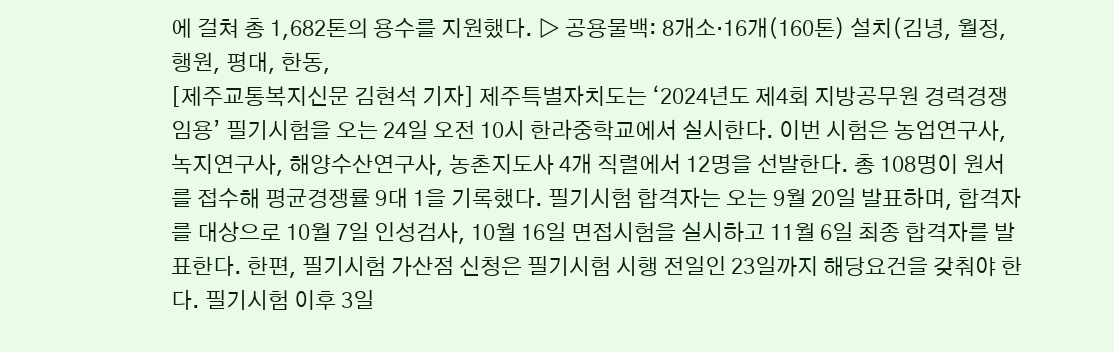에 걸쳐 총 1,682톤의 용수를 지원했다. ▷ 공용물백: 8개소·16개(160톤) 설치(김녕, 월정, 행원, 평대, 한동,
[제주교통복지신문 김현석 기자] 제주특별자치도는 ‘2024년도 제4회 지방공무원 경력경쟁임용’ 필기시험을 오는 24일 오전 10시 한라중학교에서 실시한다. 이번 시험은 농업연구사, 녹지연구사, 해양수산연구사, 농촌지도사 4개 직렬에서 12명을 선발한다. 총 108명이 원서를 접수해 평균경쟁률 9대 1을 기록했다. 필기시험 합격자는 오는 9월 20일 발표하며, 합격자를 대상으로 10월 7일 인성검사, 10월 16일 면접시험을 실시하고 11월 6일 최종 합격자를 발표한다. 한편, 필기시험 가산점 신청은 필기시험 시행 전일인 23일까지 해당요건을 갖춰야 한다. 필기시험 이후 3일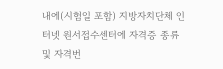내에(시험일 포함) 지방자치단체 인터넷 원서접수센터에 자격증 종류 및 자격번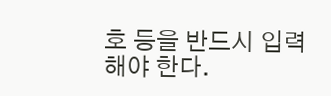호 등을 반드시 입력해야 한다.